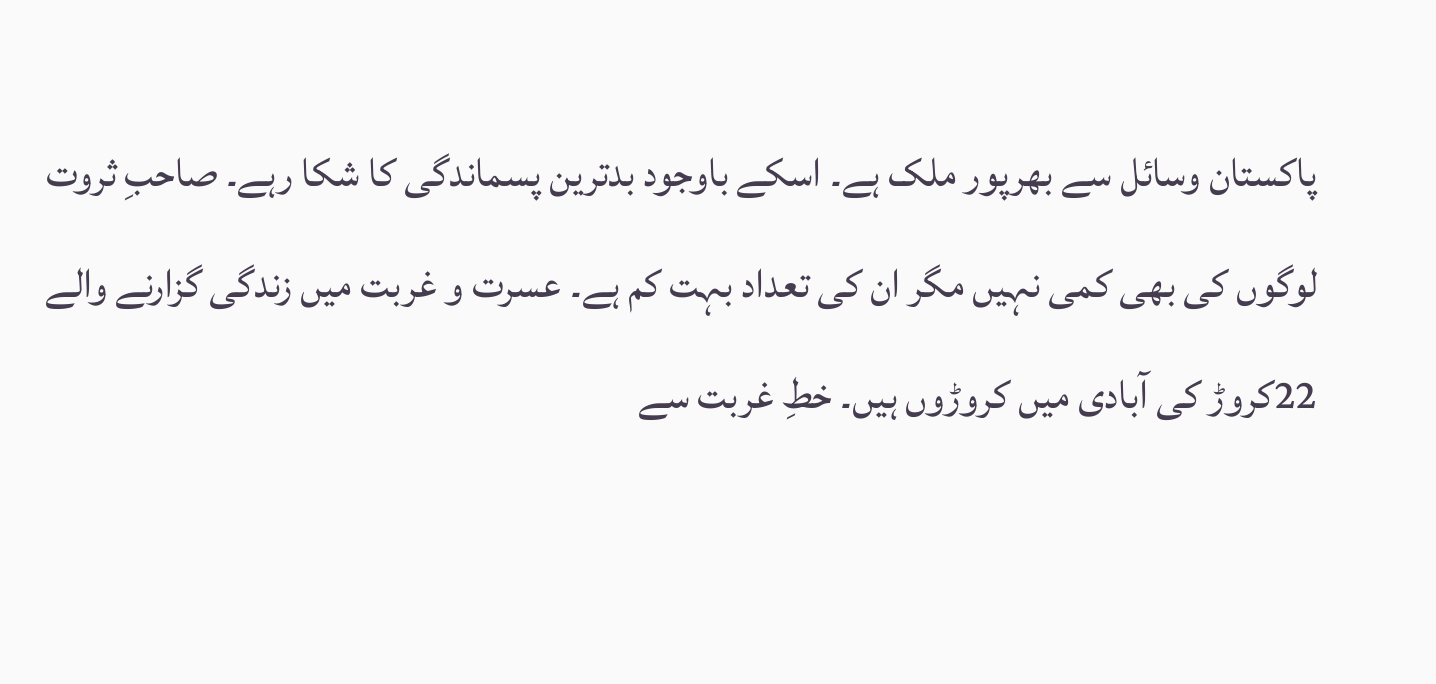پاکستان وسائل سے بھرپور ملک ہے۔ اسکے باوجود بدترین پسماندگی کا شکا رہے۔ صاحبِ ثروت لوگوں کی بھی کمی نہیں مگر ان کی تعداد بہت کم ہے۔ عسرت و غربت میں زندگی گزارنے والے 22کروڑ کی آبادی میں کروڑوں ہیں۔ خطِ غربت سے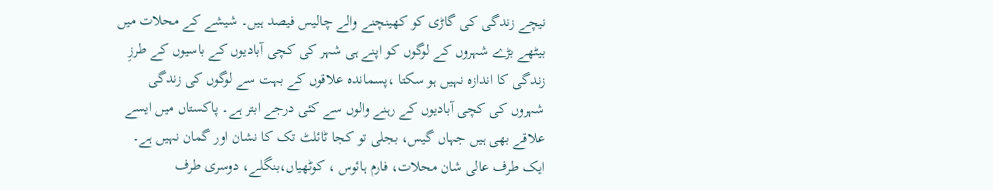نیچے زندگی کی گاڑی کو کھینچنے والے چالیس فیصد ہیں۔ شیشے کے محلات میں بیٹھے بڑے شہروں کے لوگوں کو اپنے ہی شہر کی کچی آبادیوں کے باسیوں کے طرزِ زندگی کا اندازہ نہیں ہو سکتا ،پسماندہ علاقوں کے بہت سے لوگوں کی زندگی شہروں کی کچی آبادیوں کے رہنے والوں سے کئی درجے ابتر ہے۔ پاکستاں میں ایسے علاقے بھی ہیں جہاں گیس، بجلی تو کجا ٹائلٹ تک کا نشان اور گمان نہیں ہے۔ ایک طرف عالی شان محلات، فارم ہائوس ، کوٹھیاں،بنگلے، دوسری طرف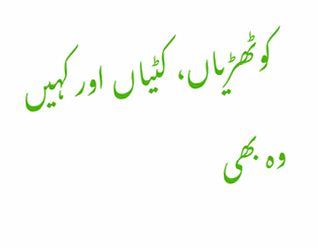کوٹھڑیاں، کٹیاں اور کہیں وہ بھی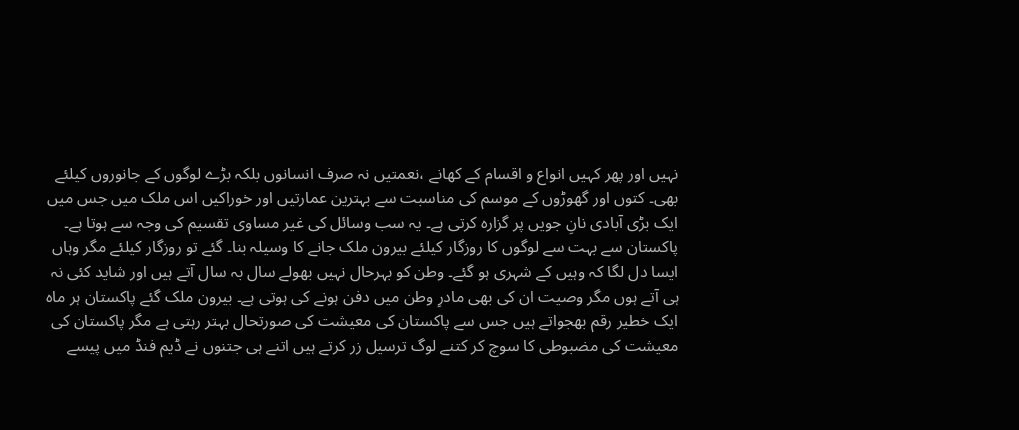نہیں اور پھر کہیں انواع و اقسام کے کھانے ،نعمتیں نہ صرف انسانوں بلکہ بڑے لوگوں کے جانوروں کیلئے بھی۔ کتوں اور گھوڑوں کے موسم کی مناسبت سے بہترین عمارتیں اور خوراکیں اس ملک میں جس میں ایک بڑی آبادی نانِ جویں پر گزارہ کرتی ہے۔ یہ سب وسائل کی غیر مساوی تقسیم کی وجہ سے ہوتا ہے۔ پاکستان سے بہت سے لوگوں کا روزگار کیلئے بیرون ملک جانے کا وسیلہ بنا۔ گئے تو روزگار کیلئے مگر وہاں ایسا دل لگا کہ وہیں کے شہری ہو گئے۔ وطن کو بہرحال نہیں بھولے سال بہ سال آتے ہیں اور شاید کئی نہ ہی آتے ہوں مگر وصیت ان کی بھی مادرِ وطن میں دفن ہونے کی ہوتی ہے۔ بیرون ملک گئے پاکستان ہر ماہ ایک خطیر رقم بھجواتے ہیں جس سے پاکستان کی معیشت کی صورتحال بہتر رہتی ہے مگر پاکستان کی معیشت کی مضبوطی کا سوچ کر کتنے لوگ ترسیل زر کرتے ہیں اتنے ہی جتنوں نے ڈیم فنڈ میں پیسے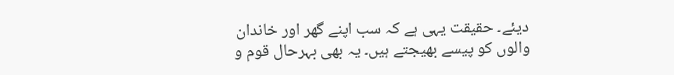دیئے۔ حقیقت یہی ہے کہ سب اپنے گھر اور خاندان والوں کو پیسے بھیجتے ہیں۔ یہ بھی بہرحال قوم و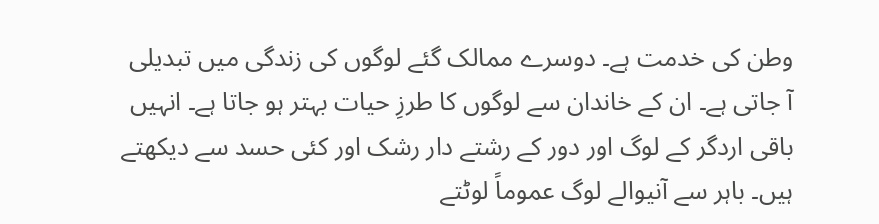وطن کی خدمت ہے۔ دوسرے ممالک گئے لوگوں کی زندگی میں تبدیلی آ جاتی ہے۔ ان کے خاندان سے لوگوں کا طرزِ حیات بہتر ہو جاتا ہے۔ انہیں باقی اردگر کے لوگ اور دور کے رشتے دار رشک اور کئی حسد سے دیکھتے ہیں۔ باہر سے آنیوالے لوگ عموماً لوٹتے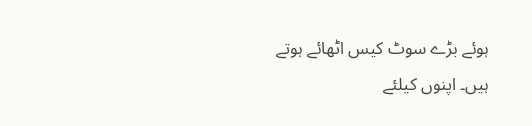ہوئے بڑے سوٹ کیس اٹھائے ہوتے ہیں۔ اپنوں کیلئے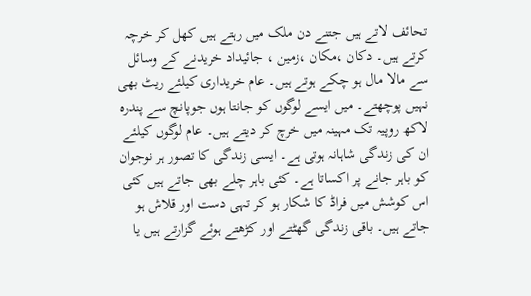تحائف لاتے ہیں جتنے دن ملک میں رہتے ہیں کھل کر خرچہ کرتے ہیں۔ دکان ،مکان ،زمین ، جائیداد خریدنے کے وسائل سے مالا مال ہو چکے ہوتے ہیں۔ عام خریداری کیلئے ریٹ بھی نہیں پوچھتے۔ میں ایسے لوگوں کو جانتا ہوں جوپانچ سے پندرہ لاکھ روپیہ تک مہینہ میں خرچ کر دیتے ہیں۔ عام لوگوں کیلئے ان کی زندگی شاہانہ ہوتی ہے۔ ایسی زندگی کا تصور ہر نوجوان کو باہر جانے پر اکساتا ہے۔ کئی باہر چلے بھی جاتے ہیں کئی اس کوشش میں فراڈ کا شکار ہو کر تہی دست اور قلاش ہو جاتے ہیں۔ باقی زندگی گھٹتے اور کڑھتے ہوئے گزارتے ہیں یا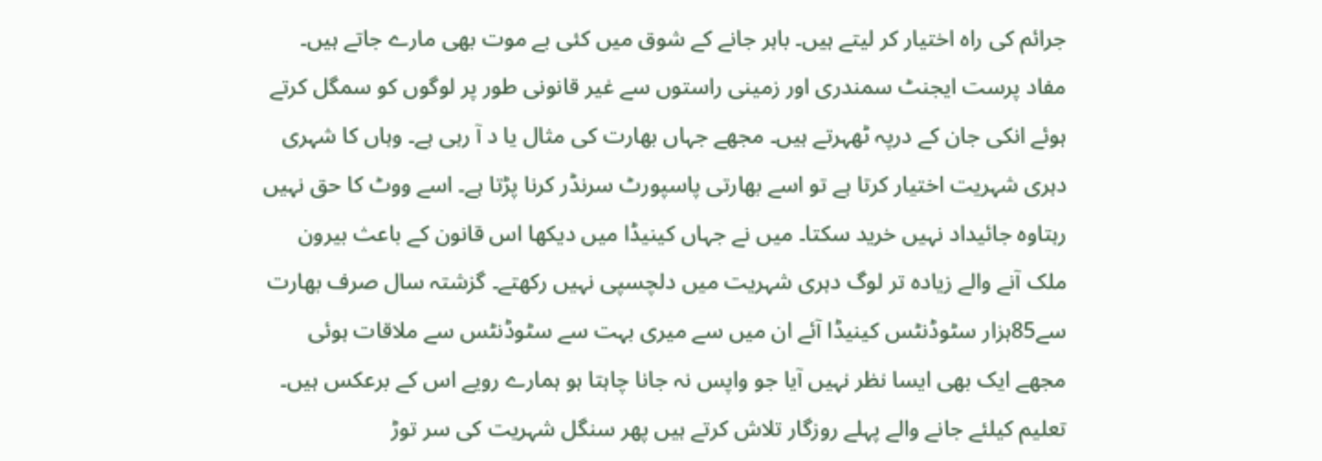جرائم کی راہ اختیار کر لیتے ہیں۔ باہر جانے کے شوق میں کئی بے موت بھی مارے جاتے ہیں۔ مفاد پرست ایجنٹ سمندری اور زمینی راستوں سے غیر قانونی طور پر لوگوں کو سمگل کرتے ہوئے انکی جان کے درپہ ٹھہرتے ہیں۔ مجھے جہاں بھارت کی مثال یا د آ رہی ہے۔ وہاں کا شہری دہری شہریت اختیار کرتا ہے تو اسے بھارتی پاسپورٹ سرنڈر کرنا پڑتا ہے۔ اسے ووٹ کا حق نہیں رہتاوہ جائیداد نہیں خرید سکتا۔ میں نے جہاں کینیڈا میں دیکھا اس قانون کے باعث بیرون ملک آنے والے زیادہ تر لوگ دہری شہریت میں دلچسپی نہیں رکھتے۔ گزشتہ سال صرف بھارت سے85ہزار سٹوڈنٹس کینیڈا آئے ان میں سے میری بہت سے سٹوڈنٹس سے ملاقات ہوئی مجھے ایک بھی ایسا نظر نہیں آیا جو واپس نہ جانا چاہتا ہو ہمارے رویے اس کے برعکس ہیں۔ تعلیم کیلئے جانے والے پہلے روزگار تلاش کرتے ہیں پھر سنگل شہریت کی سر توڑ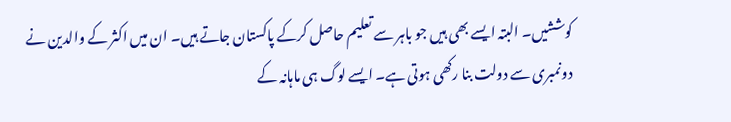کوششیں۔ البتہ ایسے بھی ہیں جو باہر سے تعلیم حاصل کرکے پاکستان جاتے ہیں۔ ان میں اکثر کے والدین نے دونمبری سے دولت بنا رکھی ہوتی ہے۔ ایسے لوگ ہی ماہانہ کے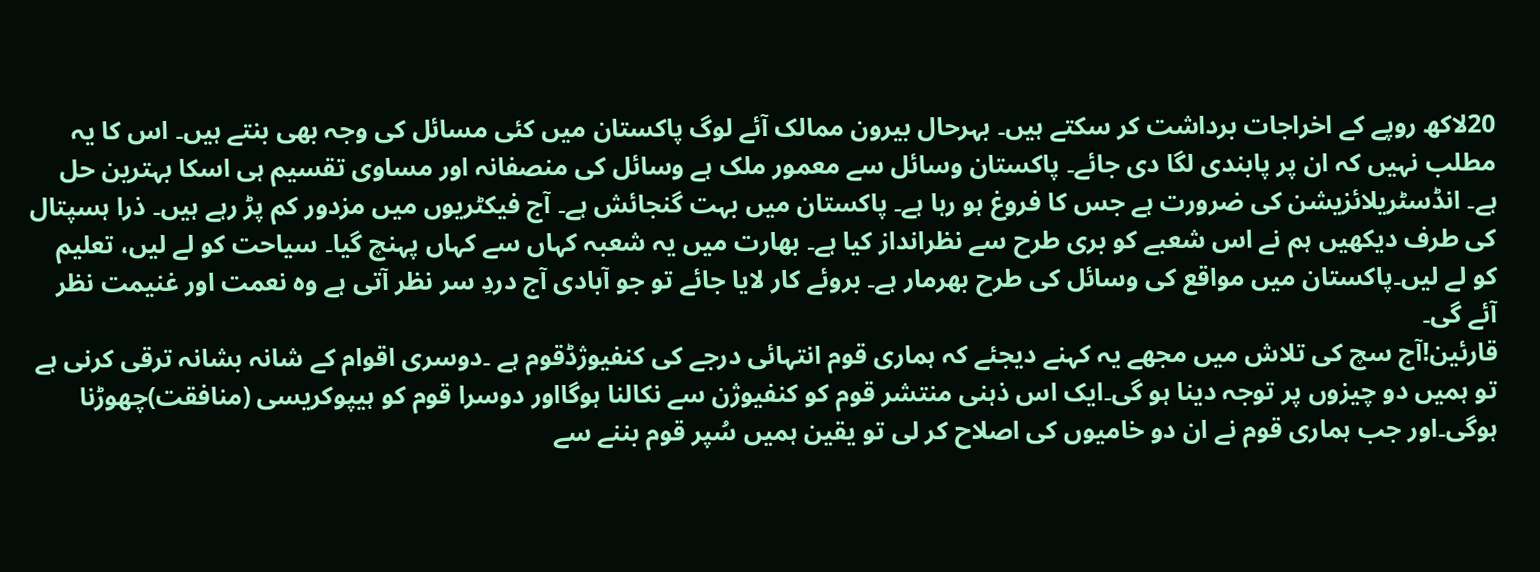20لاکھ روپے کے اخراجات برداشت کر سکتے ہیں۔ بہرحال بیرون ممالک آئے لوگ پاکستان میں کئی مسائل کی وجہ بھی بنتے ہیں۔ اس کا یہ مطلب نہیں کہ ان پر پابندی لگا دی جائے۔ پاکستان وسائل سے معمور ملک ہے وسائل کی منصفانہ اور مساوی تقسیم ہی اسکا بہترین حل ہے۔ انڈسٹریلائزیشن کی ضرورت ہے جس کا فروغ ہو رہا ہے۔ پاکستان میں بہت گنجائش ہے۔ آج فیکٹریوں میں مزدور کم پڑ رہے ہیں۔ ذرا ہسپتال کی طرف دیکھیں ہم نے اس شعبے کو بری طرح سے نظرانداز کیا ہے۔ بھارت میں یہ شعبہ کہاں سے کہاں پہنچ گیا۔ سیاحت کو لے لیں، تعلیم کو لے لیں۔پاکستان میں مواقع کی وسائل کی طرح بھرمار ہے۔ بروئے کار لایا جائے تو جو آبادی آج دردِ سر نظر آتی ہے وہ نعمت اور غنیمت نظر آئے گی۔
قارئین!آج سچ کی تلاش میں مجھے یہ کہنے دیجئے کہ ہماری قوم انتہائی درجے کی کنفیوژڈقوم ہے ۔دوسری اقوام کے شانہ بشانہ ترقی کرنی ہے تو ہمیں دو چیزوں پر توجہ دینا ہو گی۔ایک اس ذہنی منتشر قوم کو کنفیوژن سے نکالنا ہوگااور دوسرا قوم کو ہیپوکریسی (منافقت)چھوڑنا ہوگی۔اور جب ہماری قوم نے ان دو خامیوں کی اصلاح کر لی تو یقین ہمیں سُپر قوم بننے سے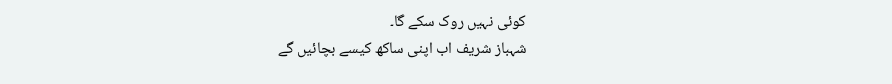کوئی نہیں روک سکے گا۔
شہباز شریف اب اپنی ساکھ کیسے بچائیں گے